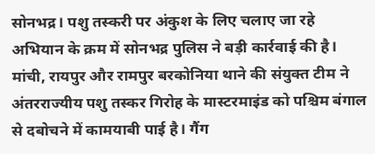सोनभद्र। पशु तस्करी पर अंकुश के लिए चलाए जा रहे अभियान के क्रम में सोनभद्र पुलिस ने बड़ी कार्रवाई की है। मांची, रायपुर और रामपुर बरकोनिया थाने की संयुक्त टीम ने अंतरराज्यीय पशु तस्कर गिरोह के मास्टरमाइंड को पश्चिम बंगाल से दबोचने में कामयाबी पाई है। गैंग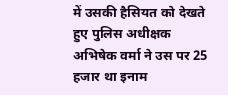में उसकी हैसियत को देखते हुए पुलिस अधीक्षक अभिषेक वर्मा ने उस पर 25 हजार था इनाम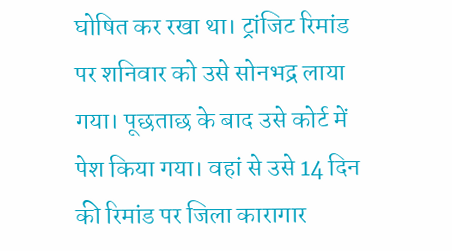घोषित कर रखा था। ट्रांजिट रिमांड पर शनिवार को उसे सोनभद्र लाया गया। पूछताछ के बाद उसे कोर्ट में पेश किया गया। वहां से उसे 14 दिन की रिमांड पर जिला कारागार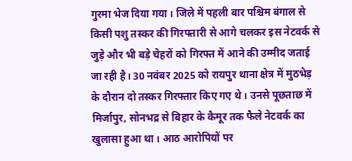गुरमा भेज दिया गया। जिले में पहली बार पश्चिम बंगाल से किसी पशु तस्कर की गिरफ्तारी से आगे चलकर इस नेटवर्क से जुड़े और भी बड़े चेहरों को गिरफ्त में आने की उम्मीद जताई जा रही है। 30 नवंबर 2025 को रायपुर थाना क्षेत्र में मुठभेड़ के दौरान दो तस्कर गिरफ्तार किए गए थे। उनसे पूछताछ में मिर्जापुर, सोनभद्र से बिहार के कैमूर तक फैले नेटवर्क का खुलासा हुआ था। आठ आरोपियों पर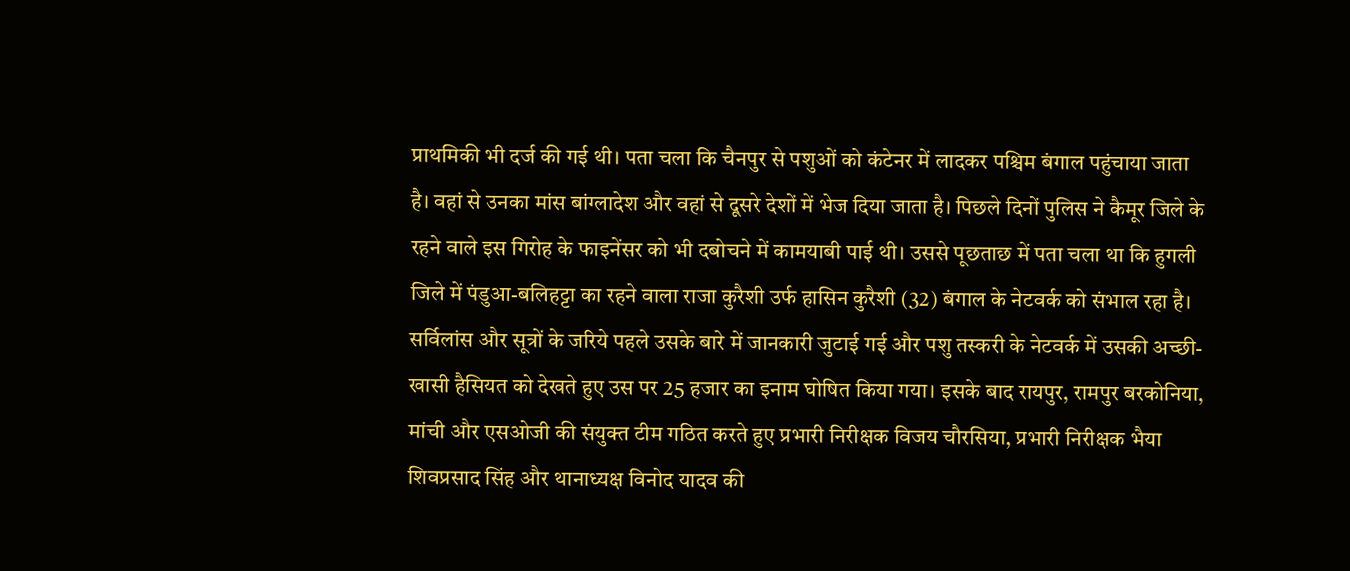प्राथमिकी भी दर्ज की गई थी। पता चला कि चैनपुर से पशुओं को कंटेनर में लादकर पश्चिम बंगाल पहुंचाया जाता है। वहां से उनका मांस बांग्लादेश और वहां से दूसरे देशों में भेज दिया जाता है। पिछले दिनों पुलिस ने कैमूर जिले के रहने वाले इस गिरोह के फाइनेंसर को भी दबोचने में कामयाबी पाई थी। उससे पूछताछ में पता चला था कि हुगली जिले में पंडुआ-बलिहट्टा का रहने वाला राजा कुरैशी उर्फ हासिन कुरैशी (32) बंगाल के नेटवर्क को संभाल रहा है। सर्विलांस और सूत्रों के जरिये पहले उसके बारे में जानकारी जुटाई गई और पशु तस्करी के नेटवर्क में उसकी अच्छी-खासी हैसियत को देखते हुए उस पर 25 हजार का इनाम घोषित किया गया। इसके बाद रायपुर, रामपुर बरकोनिया, मांची और एसओजी की संयुक्त टीम गठित करते हुए प्रभारी निरीक्षक विजय चौरसिया, प्रभारी निरीक्षक भैया शिवप्रसाद सिंह और थानाध्यक्ष विनोद यादव की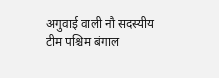अगुवाई वाली नौ सदस्यीय टीम पश्चिम बंगाल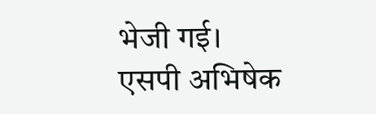भेजी गई।
एसपी अभिषेक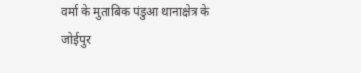वर्मा के मुताबिक पंडुआ थानाक्षेत्र के जोईपुर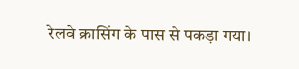रेलवे क्रासिंग के पास से पकड़ा गया।